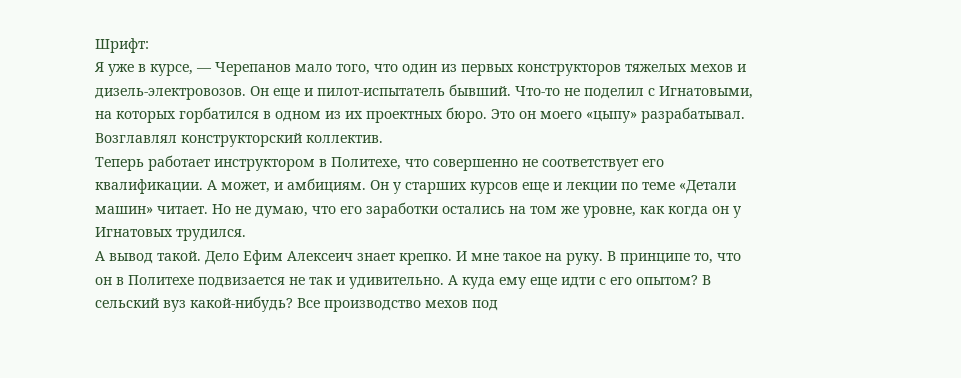Шрифт:
Я уже в курсе, — Черепанов мало того, что один из первых конструкторов тяжелых мехов и дизель-электровозов. Он еще и пилот-испытатель бывший. Что-то не поделил с Игнатовыми, на которых горбатился в одном из их проектных бюро. Это он моего «цыпу» разрабатывал. Возглавлял конструкторский коллектив.
Теперь работает инструктором в Политехе, что совершенно не соответствует его квалификации. А может, и амбициям. Он у старших курсов еще и лекции по теме «Детали машин» читает. Но не думаю, что его заработки остались на том же уровне, как когда он у Игнатовых трудился.
А вывод такой. Дело Ефим Алексеич знает крепко. И мне такое на руку. В принципе то, что он в Политехе подвизается не так и удивительно. А куда ему еще идти с его опытом? В сельский вуз какой-нибудь? Все производство мехов под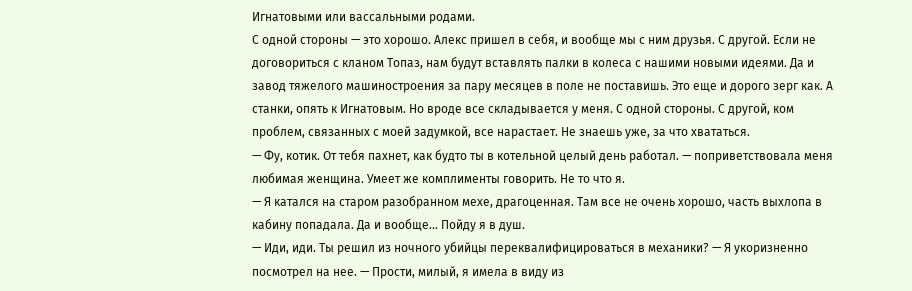Игнатовыми или вассальными родами.
С одной стороны — это хорошо. Алекс пришел в себя, и вообще мы с ним друзья. С другой. Если не договориться с кланом Топаз, нам будут вставлять палки в колеса с нашими новыми идеями. Да и завод тяжелого машиностроения за пару месяцев в поле не поставишь. Это еще и дорого зерг как. А станки, опять к Игнатовым. Но вроде все складывается у меня. С одной стороны. С другой, ком проблем, связанных с моей задумкой, все нарастает. Не знаешь уже, за что хвататься.
— Фу, котик. От тебя пахнет, как будто ты в котельной целый день работал. — поприветствовала меня любимая женщина. Умеет же комплименты говорить. Не то что я.
— Я катался на старом разобранном мехе, драгоценная. Там все не очень хорошо, часть выхлопа в кабину попадала. Да и вообще… Пойду я в душ.
— Иди, иди. Ты решил из ночного убийцы переквалифицироваться в механики? — Я укоризненно посмотрел на нее. — Прости, милый, я имела в виду из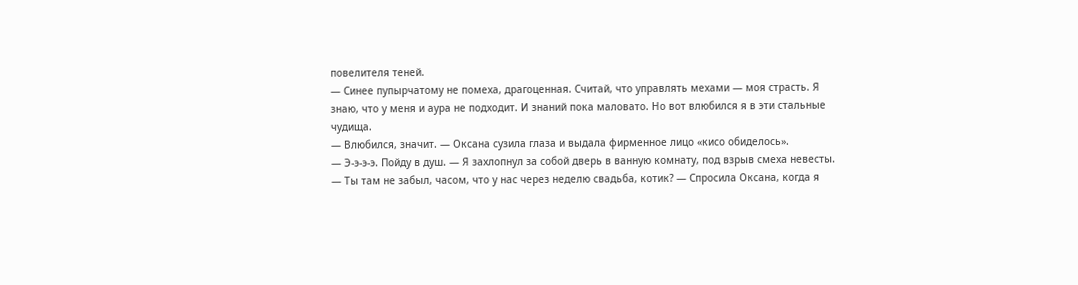повелителя теней.
— Синее пупырчатому не помеха, драгоценная. Считай, что управлять мехами — моя страсть. Я знаю, что у меня и аура не подходит. И знаний пока маловато. Но вот влюбился я в эти стальные чудища.
— Влюбился, значит. — Оксана сузила глаза и выдала фирменное лицо «кисо обиделось».
— Э-э-э-э. Пойду в душ. — Я захлопнул за собой дверь в ванную комнату, под взрыв смеха невесты.
— Ты там не забыл, часом, что у нас через неделю свадьба, котик? — Спросила Оксана, когда я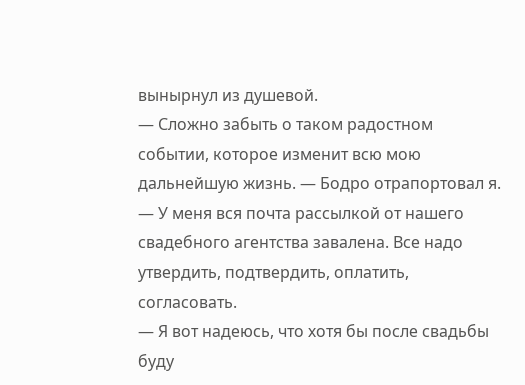вынырнул из душевой.
— Сложно забыть о таком радостном событии, которое изменит всю мою дальнейшую жизнь. — Бодро отрапортовал я. — У меня вся почта рассылкой от нашего свадебного агентства завалена. Все надо утвердить, подтвердить, оплатить, согласовать.
— Я вот надеюсь, что хотя бы после свадьбы буду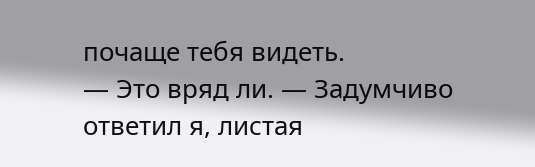почаще тебя видеть.
— Это вряд ли. — Задумчиво ответил я, листая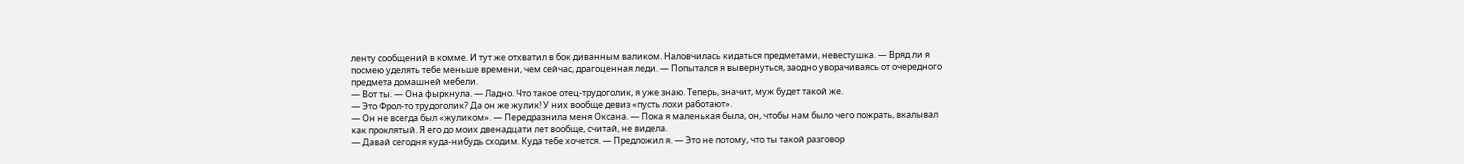ленту сообщений в комме. И тут же отхватил в бок диванным валиком. Наловчилась кидаться предметами, невестушка. — Вряд ли я посмею уделять тебе меньше времени, чем сейчас, драгоценная леди. — Попытался я вывернуться, заодно уворачиваясь от очередного предмета домашней мебели.
— Вот ты. — Она фыркнула. — Ладно. Что такое отец-трудоголик, я уже знаю. Теперь, значит, муж будет такой же.
— Это Фрол-то трудоголик? Да он же жулик! У них вообще девиз «пусть лохи работают».
— Он не всегда был «жуликом». — Передразнила меня Оксана. — Пока я маленькая была, он, чтобы нам было чего пожрать, вкалывал как проклятый. Я его до моих двенадцати лет вообще, считай, не видела.
— Давай сегодня куда-нибудь сходим. Куда тебе хочется. — Предложил я. — Это не потому, что ты такой разговор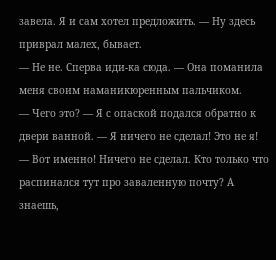завела. Я и сам хотел предложить. — Ну здесь приврал малех, бывает.
— Не не. Сперва иди-ка сюда. — Она поманила меня своим наманикюренным пальчиком.
— Чего это? — Я с опаской подался обратно к двери ванной. — Я ничего не сделал! Это не я!
— Вот именно! Ничего не сделал. Кто только что распинался тут про заваленную почту? А знаешь,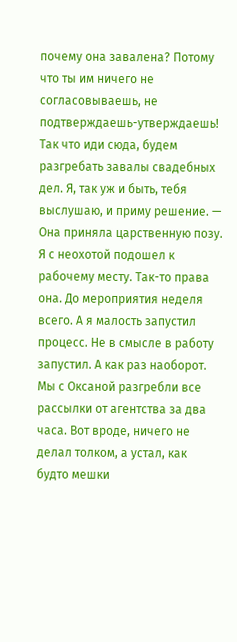почему она завалена? Потому что ты им ничего не согласовываешь, не подтверждаешь-утверждаешь! Так что иди сюда, будем разгребать завалы свадебных дел. Я, так уж и быть, тебя выслушаю, и приму решение. — Она приняла царственную позу.
Я с неохотой подошел к рабочему месту. Так-то права она. До мероприятия неделя всего. А я малость запустил процесс. Не в смысле в работу запустил. А как раз наоборот.
Мы с Оксаной разгребли все рассылки от агентства за два часа. Вот вроде, ничего не делал толком, а устал, как будто мешки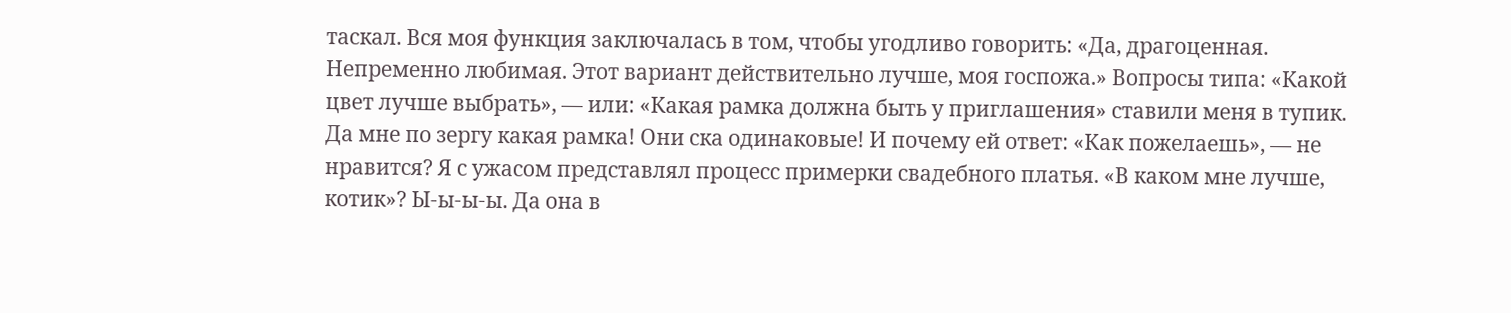таскал. Вся моя функция заключалась в том, чтобы угодливо говорить: «Да, драгоценная. Непременно любимая. Этот вариант действительно лучше, моя госпожа.» Вопросы типа: «Какой цвет лучше выбрать», — или: «Какая рамка должна быть у приглашения» ставили меня в тупик. Да мне по зергу какая рамка! Они ска одинаковые! И почему ей ответ: «Как пожелаешь», — не нравится? Я с ужасом представлял процесс примерки свадебного платья. «В каком мне лучше, котик»? Ы-ы-ы-ы. Да она в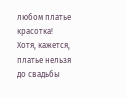любом платье красотка! Хотя, кажется, платье нельзя до свадьбы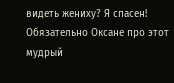видеть жениху? Я спасен! Обязательно Оксане про этот мудрый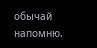обычай напомню.